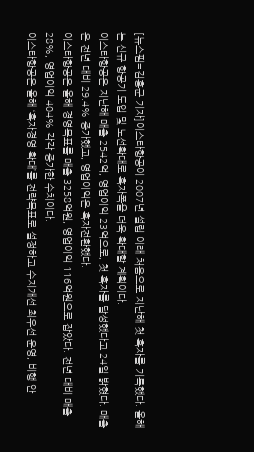[뉴스핌=김홍군 기자]이스타항공이 2007년 설립 이래 처음으로 지난해 첫 흑자를 기록했다. 올해는 신규 항공기 도입 및 노선확대로 흑자폭을 더욱 확대할 계획이다.
이스타항공은 지난해 매출 2542억, 영업이익 23억으로, 첫 흑자를 달성했다고 24일 밝혔다. 매출은 전년 대비 29.4% 증가했고, 영업이익은 흑자전환했다.
이스타항공은 올해 경영목표를 매출 3258억원, 영업이익 116억원으로 잡았다. 전년 대비 매출 28%, 영업이익 404% 각각 증가한 수치이다.
이스타항공은 올해 ‘흑자경영 확대’를 전략목표로 설정하고 수지개선 최우선 운영, 비행 안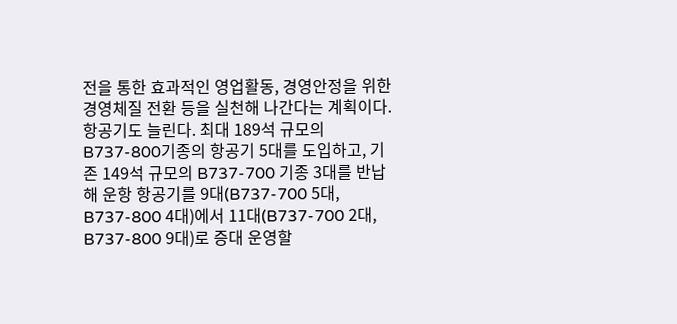전을 통한 효과적인 영업활동, 경영안정을 위한 경영체질 전환 등을 실천해 나간다는 계획이다.
항공기도 늘린다. 최대 189석 규모의 B737-800기종의 항공기 5대를 도입하고, 기존 149석 규모의 B737-700 기종 3대를 반납해 운항 항공기를 9대(B737-700 5대, B737-800 4대)에서 11대(B737-700 2대, B737-800 9대)로 증대 운영할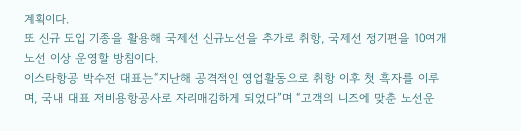계획이다.
또 신규 도입 기종을 활용해 국제선 신규노선을 추가로 취항, 국제선 정기편을 10여개 노선 이상 운영할 방침이다.
이스타항공 박수전 대표는“지난해 공격적인 영업활동으로 취항 이후 첫 흑자를 이루며, 국내 대표 저비용항공사로 자리매김하게 되었다”며 “고객의 니즈에 맞춘 노선운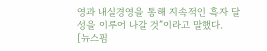영과 내실경영을 통해 지속적인 흑자 달성을 이루어 나갈 것”이라고 말했다.
[뉴스핌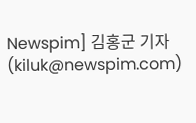Newspim] 김홍군 기자 (kiluk@newspim.com)